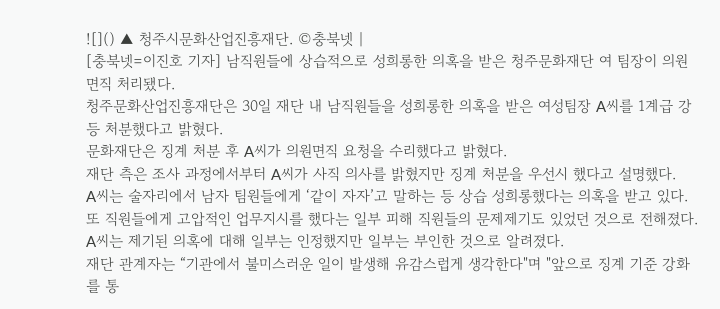![]() ▲ 청주시문화산업진흥재단. ©충북넷 |
[충북넷=이진호 기자] 남직원들에 상습적으로 성희롱한 의혹을 받은 청주문화재단 여 팀장이 의원면직 처리됐다.
청주문화산업진흥재단은 30일 재단 내 남직원들을 성희롱한 의혹을 받은 여성팀장 A씨를 1계급 강등 처분했다고 밝혔다.
문화재단은 징계 처분 후 A씨가 의원면직 요청을 수리했다고 밝혔다.
재단 측은 조사 과정에서부터 A씨가 사직 의사를 밝혔지만 징계 처분을 우선시 했다고 설명했다.
A씨는 술자리에서 남자 팀원들에게 ‘같이 자자’고 말하는 등 상습 성희롱했다는 의혹을 받고 있다.
또 직원들에게 고압적인 업무지시를 했다는 일부 피해 직원들의 문제제기도 있었던 것으로 전해졌다.
A씨는 제기된 의혹에 대해 일부는 인정했지만 일부는 부인한 것으로 알려졌다.
재단 관계자는 “기관에서 불미스러운 일이 발생해 유감스럽게 생각한다"며 "앞으로 징계 기준 강화를 통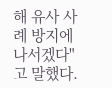해 유사 사례 방지에 나서겠다"고 말했다.